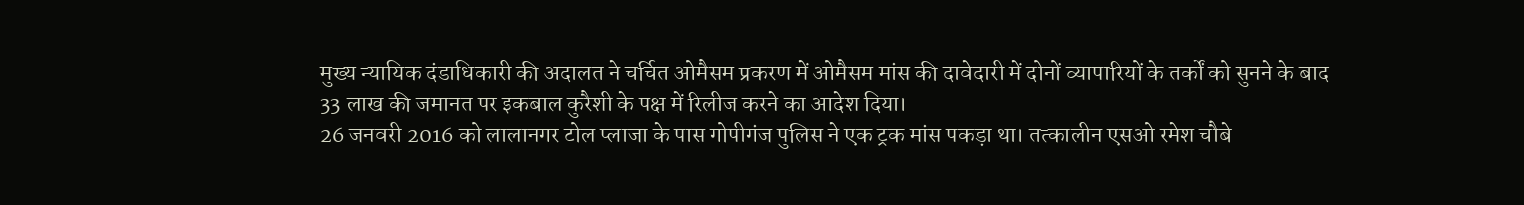मुख्य न्यायिक दंडाधिकारी की अदालत ने चर्चित ओमैसम प्रकरण में ओमैसम मांस की दावेदारी में दोनों व्यापारियों के तर्कों को सुनने के बाद 33 लाख की जमानत पर इकबाल कुरैशी के पक्ष में रिलीज करने का आदेश दिया।
26 जनवरी 2016 को लालानगर टोल प्लाजा के पास गोपीगंज पुलिस ने एक ट्रक मांस पकड़ा था। तत्कालीन एसओ रमेश चौबे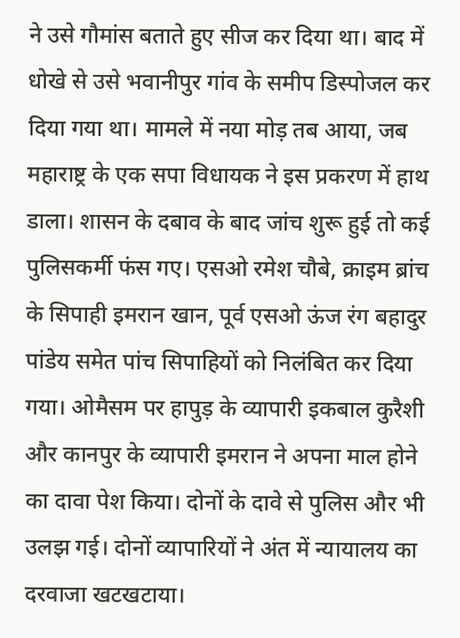ने उसे गौमांस बताते हुए सीज कर दिया था। बाद में धोखे से उसे भवानीपुर गांव के समीप डिस्पोजल कर दिया गया था। मामले में नया मोड़ तब आया, जब महाराष्ट्र के एक सपा विधायक ने इस प्रकरण में हाथ डाला। शासन के दबाव के बाद जांच शुरू हुई तो कई पुलिसकर्मी फंस गए। एसओ रमेश चौबे, क्राइम ब्रांच के सिपाही इमरान खान, पूर्व एसओ ऊंज रंग बहादुर पांडेय समेत पांच सिपाहियों को निलंबित कर दिया गया। ओमैसम पर हापुड़ के व्यापारी इकबाल कुरैशी और कानपुर के व्यापारी इमरान ने अपना माल होने का दावा पेश किया। दोनों के दावे से पुलिस और भी उलझ गई। दोनों व्यापारियों ने अंत में न्यायालय का दरवाजा खटखटाया।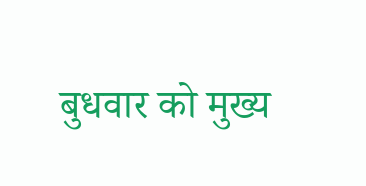बुधवार को मुख्य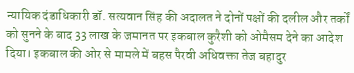न्यायिक दंडाधिकारी डॉ. सत्यवान सिंह की अदालत ने दोनों पक्षों की दलील और तर्कों को सुनने के बाद 33 लाख के जमानत पर इकबाल कुरैशी को ओमैसम देने का आदेश दिया। इकबाल की ओर से मामले में बहस पैरवी अधिवक्ता तेज बहादुर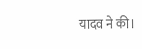यादव ने की।